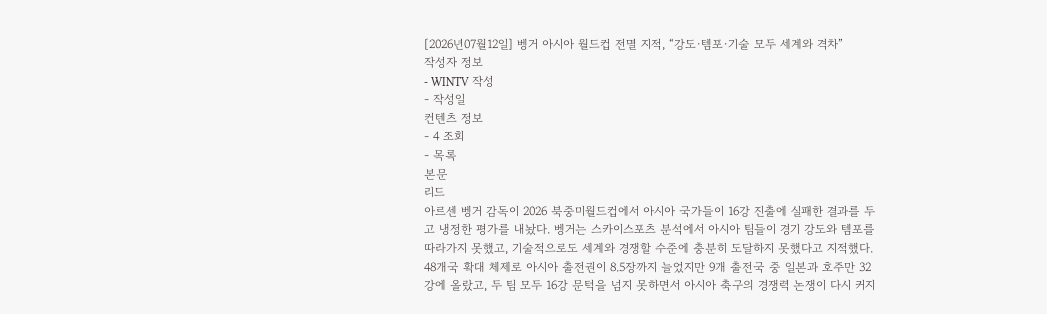[2026년07월12일] 벵거 아시아 월드컵 전멸 지적, “강도·템포·기술 모두 세계와 격차”
작성자 정보
- WINTV 작성
- 작성일
컨텐츠 정보
- 4 조회
- 목록
본문
리드
아르센 벵거 감독이 2026 북중미월드컵에서 아시아 국가들이 16강 진출에 실패한 결과를 두고 냉정한 평가를 내놨다. 벵거는 스카이스포츠 분석에서 아시아 팀들이 경기 강도와 템포를 따라가지 못했고, 기술적으로도 세계와 경쟁할 수준에 충분히 도달하지 못했다고 지적했다.
48개국 확대 체제로 아시아 출전권이 8.5장까지 늘었지만 9개 출전국 중 일본과 호주만 32강에 올랐고, 두 팀 모두 16강 문턱을 넘지 못하면서 아시아 축구의 경쟁력 논쟁이 다시 커지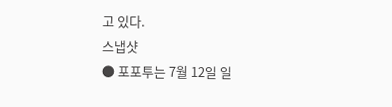고 있다.
스냅샷
● 포포투는 7월 12일 일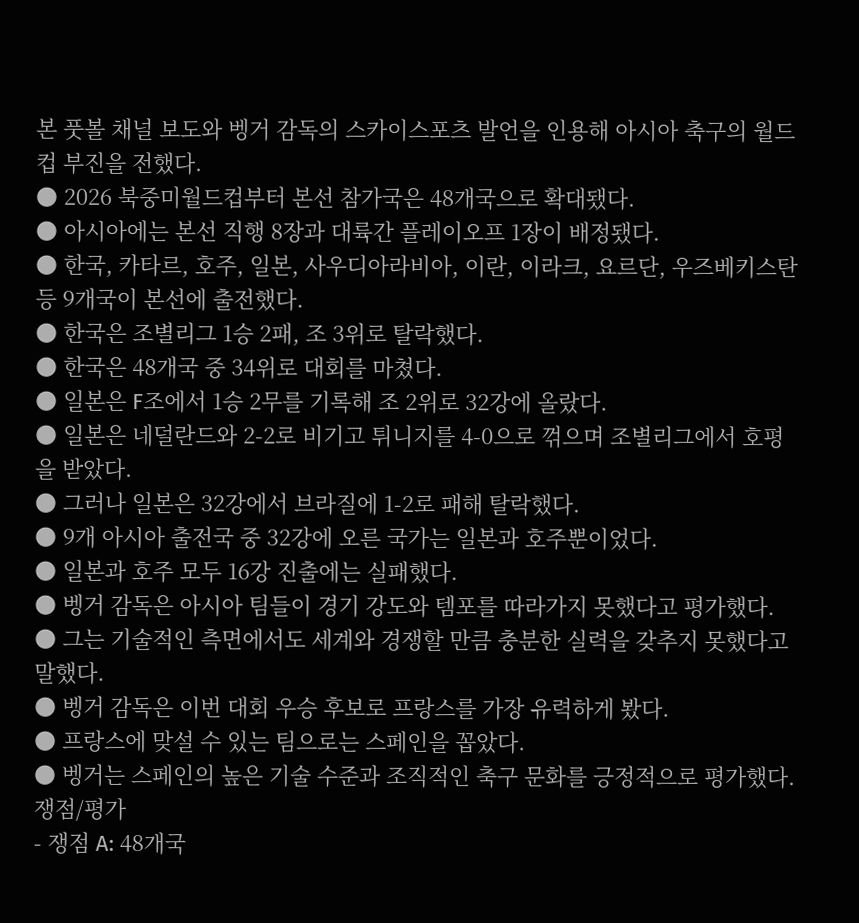본 풋볼 채널 보도와 벵거 감독의 스카이스포츠 발언을 인용해 아시아 축구의 월드컵 부진을 전했다.
● 2026 북중미월드컵부터 본선 참가국은 48개국으로 확대됐다.
● 아시아에는 본선 직행 8장과 대륙간 플레이오프 1장이 배정됐다.
● 한국, 카타르, 호주, 일본, 사우디아라비아, 이란, 이라크, 요르단, 우즈베키스탄 등 9개국이 본선에 출전했다.
● 한국은 조별리그 1승 2패, 조 3위로 탈락했다.
● 한국은 48개국 중 34위로 대회를 마쳤다.
● 일본은 F조에서 1승 2무를 기록해 조 2위로 32강에 올랐다.
● 일본은 네덜란드와 2-2로 비기고 튀니지를 4-0으로 꺾으며 조별리그에서 호평을 받았다.
● 그러나 일본은 32강에서 브라질에 1-2로 패해 탈락했다.
● 9개 아시아 출전국 중 32강에 오른 국가는 일본과 호주뿐이었다.
● 일본과 호주 모두 16강 진출에는 실패했다.
● 벵거 감독은 아시아 팀들이 경기 강도와 템포를 따라가지 못했다고 평가했다.
● 그는 기술적인 측면에서도 세계와 경쟁할 만큼 충분한 실력을 갖추지 못했다고 말했다.
● 벵거 감독은 이번 대회 우승 후보로 프랑스를 가장 유력하게 봤다.
● 프랑스에 맞설 수 있는 팀으로는 스페인을 꼽았다.
● 벵거는 스페인의 높은 기술 수준과 조직적인 축구 문화를 긍정적으로 평가했다.
쟁점/평가
- 쟁점 A: 48개국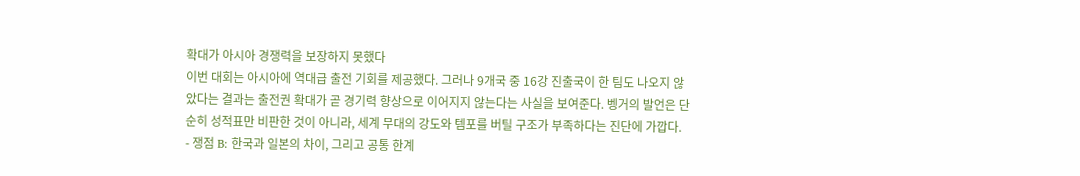확대가 아시아 경쟁력을 보장하지 못했다
이번 대회는 아시아에 역대급 출전 기회를 제공했다. 그러나 9개국 중 16강 진출국이 한 팀도 나오지 않았다는 결과는 출전권 확대가 곧 경기력 향상으로 이어지지 않는다는 사실을 보여준다. 벵거의 발언은 단순히 성적표만 비판한 것이 아니라, 세계 무대의 강도와 템포를 버틸 구조가 부족하다는 진단에 가깝다.
- 쟁점 B: 한국과 일본의 차이, 그리고 공통 한계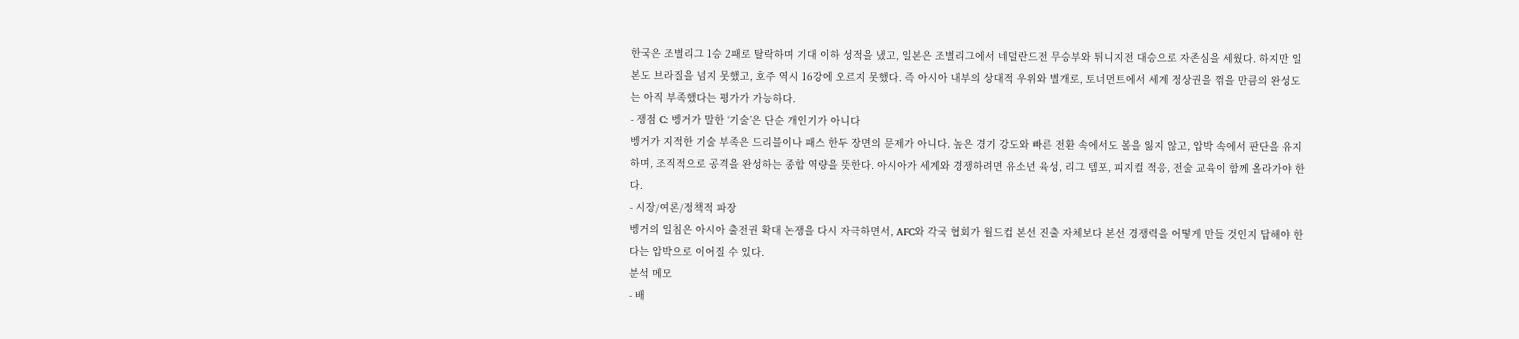한국은 조별리그 1승 2패로 탈락하며 기대 이하 성적을 냈고, 일본은 조별리그에서 네덜란드전 무승부와 튀니지전 대승으로 자존심을 세웠다. 하지만 일본도 브라질을 넘지 못했고, 호주 역시 16강에 오르지 못했다. 즉 아시아 내부의 상대적 우위와 별개로, 토너먼트에서 세계 정상권을 꺾을 만큼의 완성도는 아직 부족했다는 평가가 가능하다.
- 쟁점 C: 벵거가 말한 ‘기술’은 단순 개인기가 아니다
벵거가 지적한 기술 부족은 드리블이나 패스 한두 장면의 문제가 아니다. 높은 경기 강도와 빠른 전환 속에서도 볼을 잃지 않고, 압박 속에서 판단을 유지하며, 조직적으로 공격을 완성하는 종합 역량을 뜻한다. 아시아가 세계와 경쟁하려면 유소년 육성, 리그 템포, 피지컬 적응, 전술 교육이 함께 올라가야 한다.
- 시장/여론/정책적 파장
벵거의 일침은 아시아 출전권 확대 논쟁을 다시 자극하면서, AFC와 각국 협회가 월드컵 본선 진출 자체보다 본선 경쟁력을 어떻게 만들 것인지 답해야 한다는 압박으로 이어질 수 있다.
분석 메모
- 배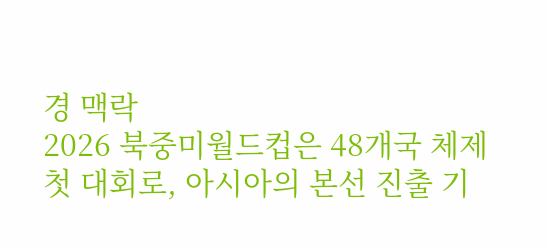경 맥락
2026 북중미월드컵은 48개국 체제 첫 대회로, 아시아의 본선 진출 기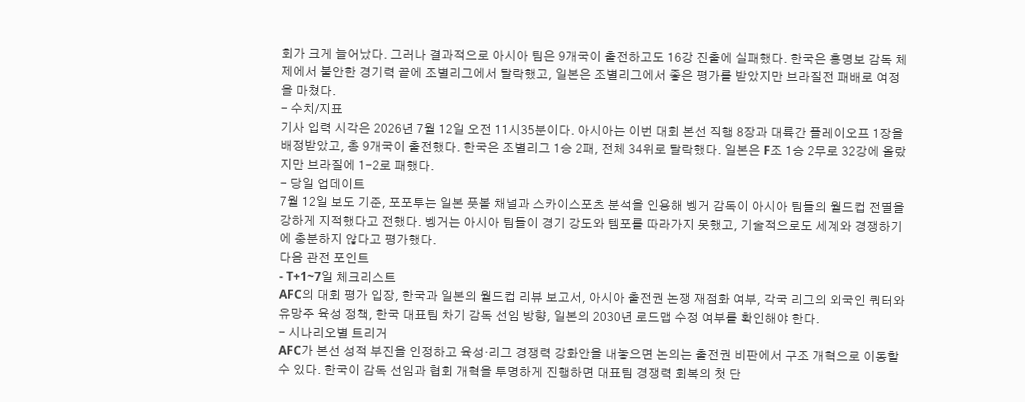회가 크게 늘어났다. 그러나 결과적으로 아시아 팀은 9개국이 출전하고도 16강 진출에 실패했다. 한국은 홍명보 감독 체제에서 불안한 경기력 끝에 조별리그에서 탈락했고, 일본은 조별리그에서 좋은 평가를 받았지만 브라질전 패배로 여정을 마쳤다.
- 수치/지표
기사 입력 시각은 2026년 7월 12일 오전 11시35분이다. 아시아는 이번 대회 본선 직행 8장과 대륙간 플레이오프 1장을 배정받았고, 총 9개국이 출전했다. 한국은 조별리그 1승 2패, 전체 34위로 탈락했다. 일본은 F조 1승 2무로 32강에 올랐지만 브라질에 1-2로 패했다.
- 당일 업데이트
7월 12일 보도 기준, 포포투는 일본 풋볼 채널과 스카이스포츠 분석을 인용해 벵거 감독이 아시아 팀들의 월드컵 전멸을 강하게 지적했다고 전했다. 벵거는 아시아 팀들이 경기 강도와 템포를 따라가지 못했고, 기술적으로도 세계와 경쟁하기에 충분하지 않다고 평가했다.
다음 관전 포인트
- T+1~7일 체크리스트
AFC의 대회 평가 입장, 한국과 일본의 월드컵 리뷰 보고서, 아시아 출전권 논쟁 재점화 여부, 각국 리그의 외국인 쿼터와 유망주 육성 정책, 한국 대표팀 차기 감독 선임 방향, 일본의 2030년 로드맵 수정 여부를 확인해야 한다.
- 시나리오별 트리거
AFC가 본선 성적 부진을 인정하고 육성·리그 경쟁력 강화안을 내놓으면 논의는 출전권 비판에서 구조 개혁으로 이동할 수 있다. 한국이 감독 선임과 협회 개혁을 투명하게 진행하면 대표팀 경쟁력 회복의 첫 단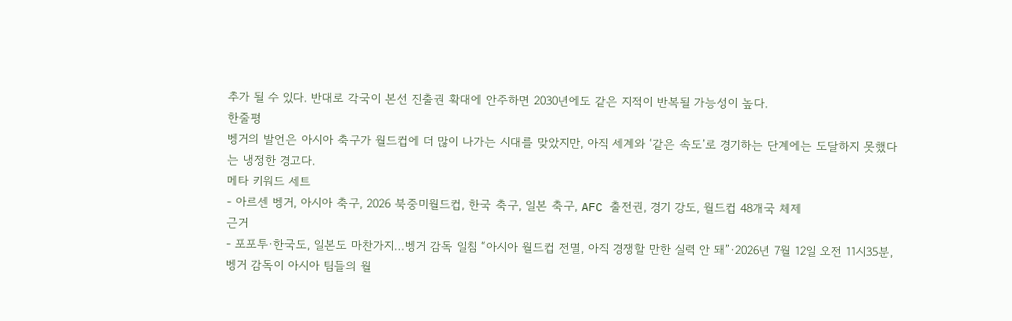추가 될 수 있다. 반대로 각국이 본선 진출권 확대에 안주하면 2030년에도 같은 지적이 반복될 가능성이 높다.
한줄평
벵거의 발언은 아시아 축구가 월드컵에 더 많이 나가는 시대를 맞았지만, 아직 세계와 ‘같은 속도’로 경기하는 단계에는 도달하지 못했다는 냉정한 경고다.
메타 키워드 세트
- 아르센 벵거, 아시아 축구, 2026 북중미월드컵, 한국 축구, 일본 축구, AFC 출전권, 경기 강도, 월드컵 48개국 체제
근거
- 포포투·한국도, 일본도 마찬가지…벵거 감독 일침 “아시아 월드컵 전멸, 아직 경쟁할 만한 실력 안 돼”·2026년 7월 12일 오전 11시35분, 벵거 감독이 아시아 팀들의 월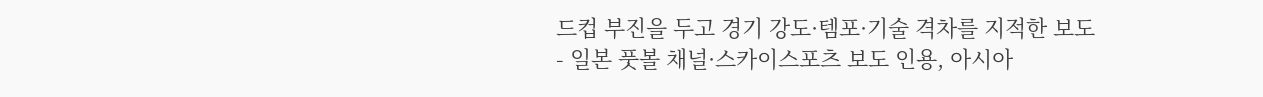드컵 부진을 두고 경기 강도·템포·기술 격차를 지적한 보도
- 일본 풋볼 채널·스카이스포츠 보도 인용, 아시아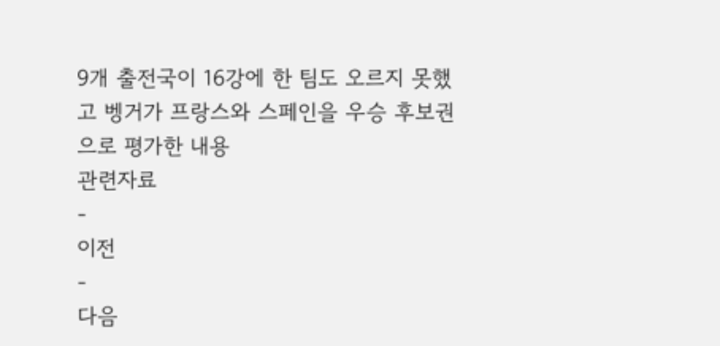9개 출전국이 16강에 한 팀도 오르지 못했고 벵거가 프랑스와 스페인을 우승 후보권으로 평가한 내용
관련자료
-
이전
-
다음